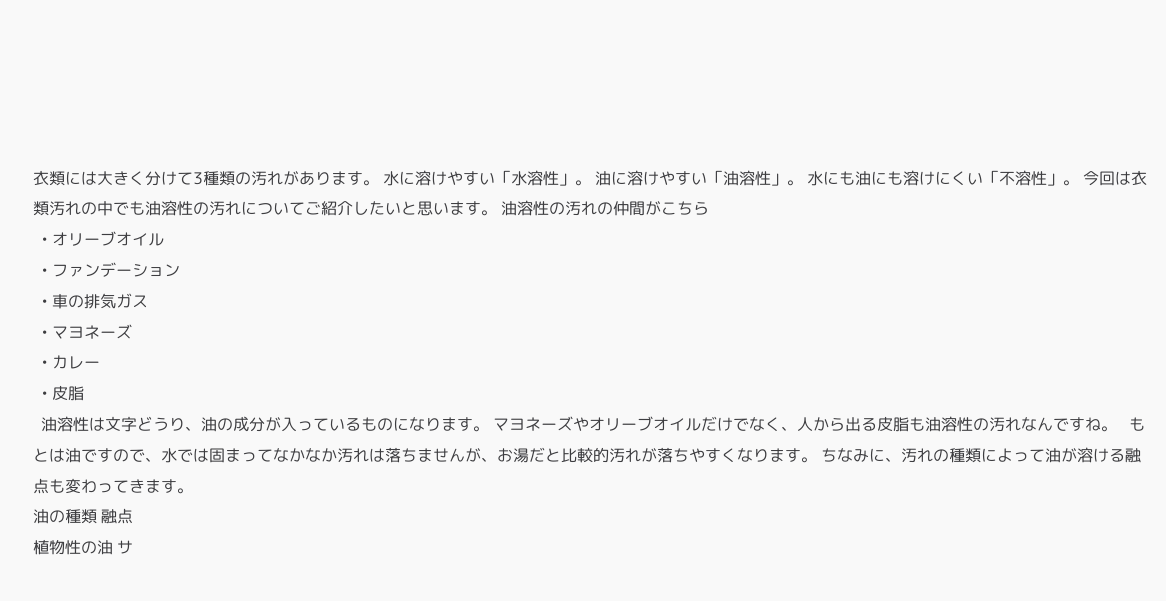衣類には大きく分けて3種類の汚れがあります。 水に溶けやすい「水溶性」。 油に溶けやすい「油溶性」。 水にも油にも溶けにくい「不溶性」。 今回は衣類汚れの中でも油溶性の汚れについてご紹介したいと思います。 油溶性の汚れの仲間がこちら
  • オリーブオイル
  • ファンデーション
  • 車の排気ガス
  • マヨネーズ
  • カレー
  • 皮脂
  油溶性は文字どうり、油の成分が入っているものになります。 マヨネーズやオリーブオイルだけでなく、人から出る皮脂も油溶性の汚れなんですね。   もとは油ですので、水では固まってなかなか汚れは落ちませんが、お湯だと比較的汚れが落ちやすくなります。 ちなみに、汚れの種類によって油が溶ける融点も変わってきます。
油の種類 融点
植物性の油 サ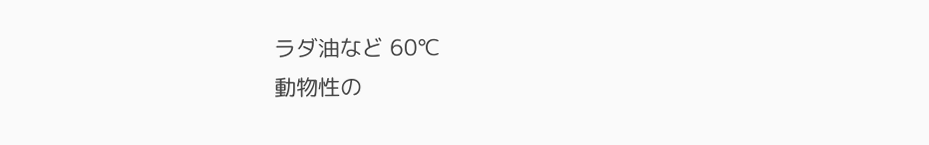ラダ油など 60℃
動物性の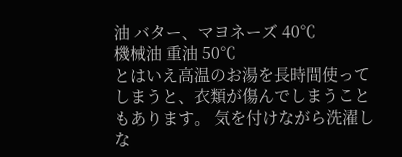油 バター、マヨネーズ 40℃
機械油 重油 50℃
とはいえ高温のお湯を長時間使ってしまうと、衣類が傷んでしまうこともあります。 気を付けながら洗濯しな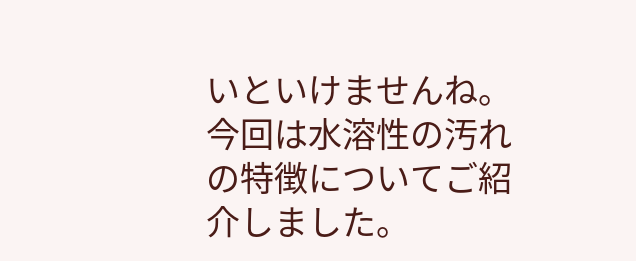いといけませんね。   今回は水溶性の汚れの特徴についてご紹介しました。